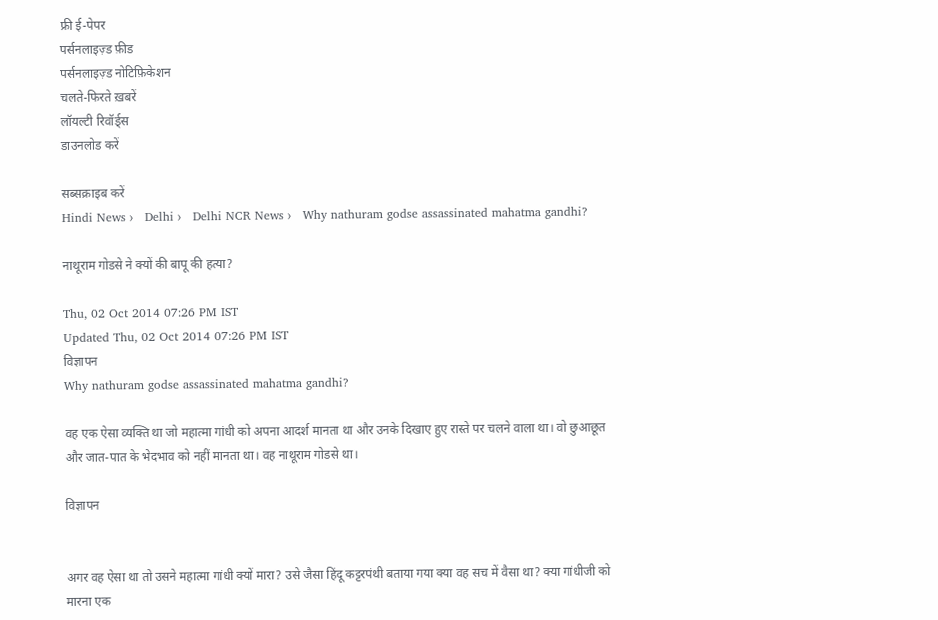फ्री ई-पेपर
पर्सनलाइज़्ड फ़ीड
पर्सनलाइज़्ड नोटिफ़िकेशन
चलते-फिरते ख़बरें
लॉयल्टी रिवॉर्ड्स
डाउनलोड करें

सब्सक्राइब करें
Hindi News ›   Delhi ›   Delhi NCR News ›   Why nathuram godse assassinated mahatma gandhi?

नाथूराम गोडसे ने क्यों की बापू की हत्या?

Thu, 02 Oct 2014 07:26 PM IST
Updated Thu, 02 Oct 2014 07:26 PM IST
विज्ञापन
Why nathuram godse assassinated mahatma gandhi?

वह एक ऐसा व्यक्ति था जो महात्मा गांधी को अपना आदर्श मानता था और उनके दिखाए हुए रास्ते पर चलने वाला था। वो छुआछूत और जात-पात के भेदभाव को नहीं मानता था। वह नाथूराम गोडसे था।

विज्ञापन


अगर वह ऐसा था तो उसने महात्मा गांधी क्यों मारा? उसे जैसा हिंदू कट्टरपंथी बताया गया क्या वह सच में वैसा था? क्या गांधीजी को मारना एक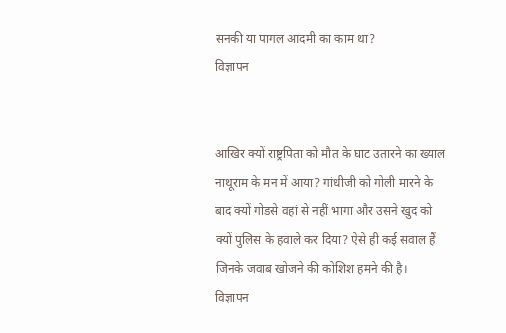सनकी या पागल आदमी का काम था?
विज्ञापन


आखिर क्यों राष्ट्रपिता को मौत के घाट उतारने का ख्याल नाथूराम के मन में आया? गांधीजी को गोली मारने के बाद क्यों गोडसे वहां से नहीं भागा और उसने खुद को क्यों पुलिस के हवाले कर दिया? ऐसे ही कई सवाल हैं जिनके जवाब खोजने की कोशिश हमने की है।
विज्ञापन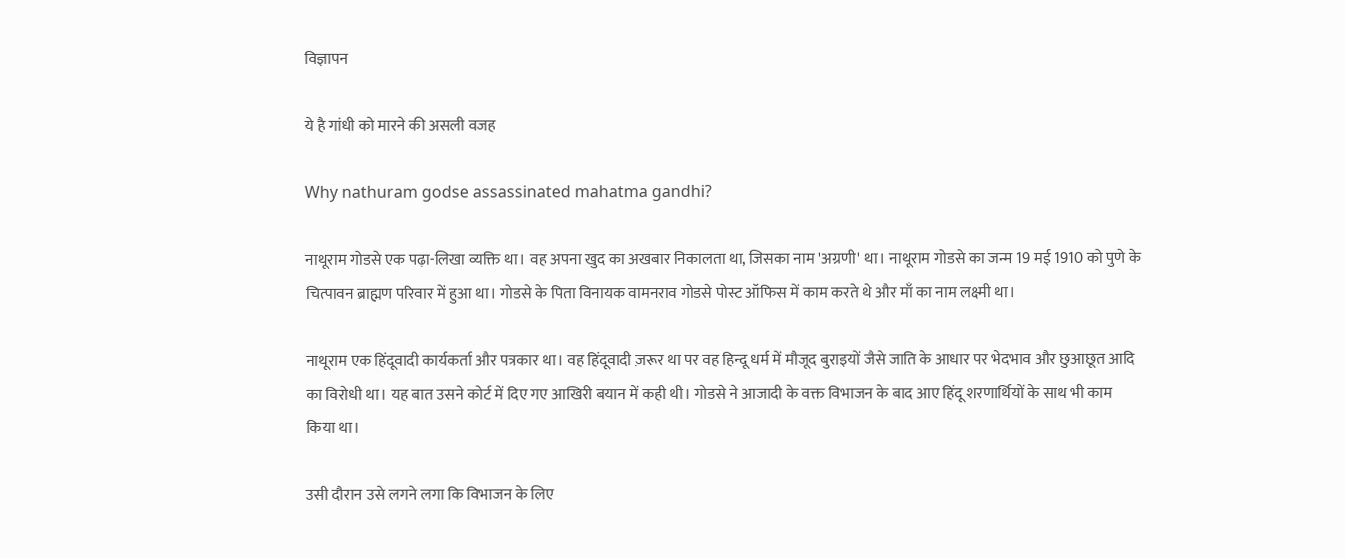विज्ञापन

ये है गांधी को मारने की असली वजह

Why nathuram godse assassinated mahatma gandhi?

नाथूराम गोडसे एक पढ़ा-लिखा व्यक्ति था। वह अपना खुद का अखबार निकालता था, जिसका नाम 'अग्रणी' था। नाथूराम गोडसे का जन्म 19 मई 1910 को पुणे के चित्पावन ब्राह्मण परिवार में हुआ था। गोडसे के पिता विनायक वामनराव गोडसे पोस्ट ऑफिस में काम करते थे और माँ का नाम लक्ष्मी था।

नाथूराम एक हिंदूवादी कार्यकर्ता और पत्रकार था। वह हिंदूवादी ज़रूर था पर वह हिन्दू धर्म में मौजूद बुराइयों जैसे जाति के आधार पर भेदभाव और छुआछूत आदि का विरोधी था। यह बात उसने कोर्ट में दिए गए आखिरी बयान में कही थी। गोडसे ने आजादी के वक्त विभाजन के बाद आए हिंदू शरणार्थियों के साथ भी काम किया था।

उसी दौरान उसे लगने लगा कि विभाजन के लिए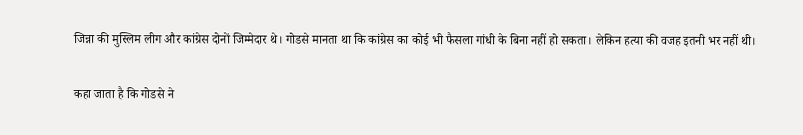जिन्ना की मुस्लिम लीग और कांग्रेस दोनों जिम्मेदार थे। गोडसे मानता था कि कांग्रेस का कोई भी फैसला गांधी के बिना नहीं हो सकता। लेकिन हत्या की वजह इतनी भर नहीं थी।

कहा जाता है कि गोडसे ने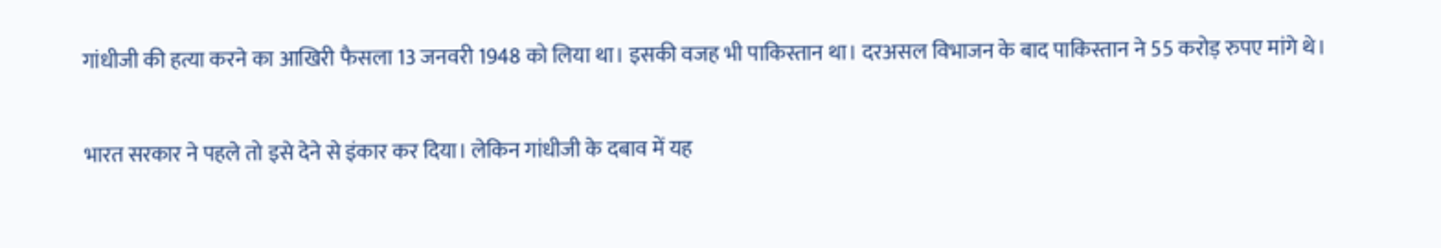गांधीजी की हत्या करने का आखिरी फैसला 13 जनवरी 1948 को लिया था। इसकी वजह भी पाकिस्तान था। दरअसल विभाजन के बाद पाकिस्तान ने 55 करोड़ रुपए मांगे थे।

भारत सरकार ने पहले तो इसे देने से इंकार कर दिया। लेकिन गांधीजी के दबाव में यह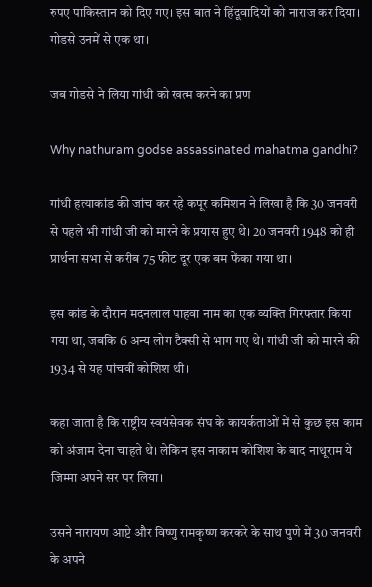रुपए पाकिस्तान को दिए गए। इस बात ने हिंदूवादियों को नाराज कर दिया। गोडसे उनमें से एक था।

जब गोडसे ने ल‌िया गांधी को खत्म करने का प्रण

Why nathuram godse assassinated mahatma gandhi?

गांधी हत्याकांड की जांच कर रहे कपूर कमिशन ने लिखा है कि 30 जनवरी से पहले भी गांधी जी को मारने के प्रयास हुए थे। 20 जनवरी 1948 को ही प्रार्थना सभा से करीब 75 फीट दूर एक बम फेंका गया था।

इस कांड के दौरान मदनलाल पाहवा नाम का एक व्यक्ति गिरफ्तार किया गया था, जबकि 6 अन्य लोग टैक्सी से भाग गए थे। गांधी जी को मारने की 1934 से यह पांचवीं कोशिश थी।

कहा जाता है कि राष्ट्रीय स्वयंसेवक संघ के कायर्कताओं में से कुछ इस काम को अंजाम देना चाहते थे। लेकिन इस नाकाम कोशिश के बाद नाथूराम ये जिम्मा अपने सर पर लिया।

उसने नारायण आप्टे और विष्णु रामकृष्ण करकरे के साथ पुणे में 30 जनवरी के अपने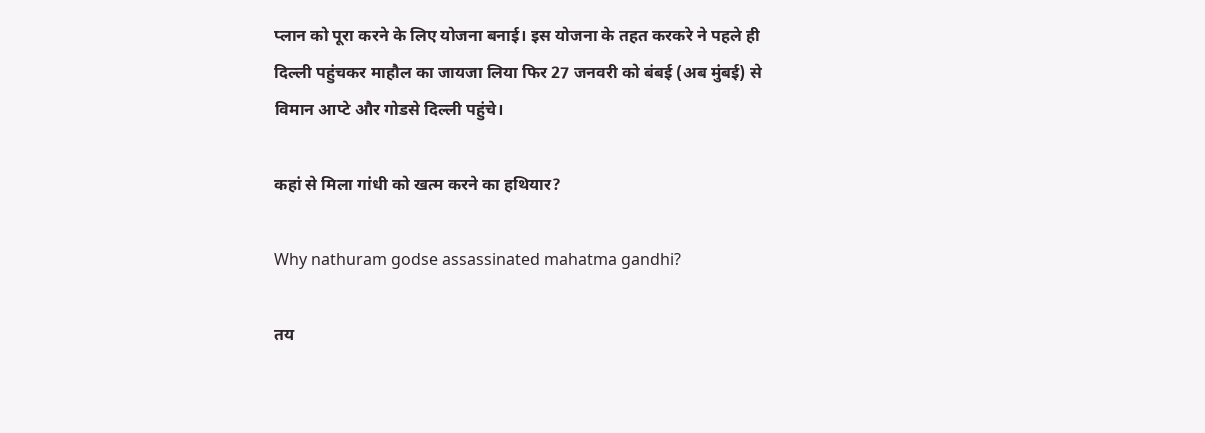प्लान को पूरा करने के लिए योजना बनाई। इस योजना के तहत करकरे ने पहले ही दिल्ली पहुंचकर माहौल का जायजा लिया फिर 27 जनवरी को बंबई (अब मुंबई) से विमान आप्टे और गोडसे दिल्ली पहुंचे।

कहां से म‌िला गांधी को खत्म करने का ह‌थियार?

Why nathuram godse assassinated mahatma gandhi?

तय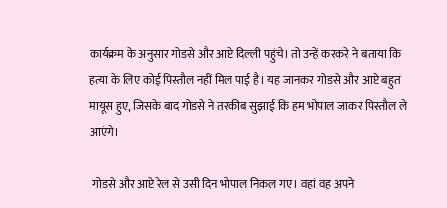कार्यक्रम के अनुसार गोडसे और आप्टे दिल्ली पहुंचे। तो उन्हें करकरे ने बताया कि हत्या के लिए कोई पिस्तौल नहीं मिल पाई है। यह जानकर गोडसे और आप्टे बहुत मायूस हुए, जिसके बाद गोडसे ने तरकीब सुझाई कि हम भोपाल जाकर पिस्तौल ले आएंगे।

 गोडसे और आप्टे रेल से उसी दिन भोपाल निकल गए। वहां वह अपने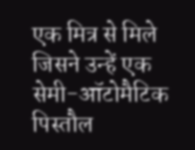एक मित्र से मिले जिसने उन्हें एक सेमी-ऑटोमैटिक पिस्तौल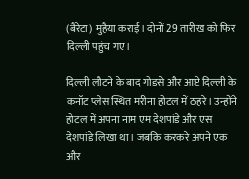(बैरेटा) मुहैया कराई। दोनों 29 तारीख को फिर दिल्ली पहुंच गए।

दिल्ली लौटने के बाद गोडसे और आप्टे दिल्ली के कनॉट प्लेस स्थित मरीना होटल में ठहरे। उन्होंने होटल में अपना नाम एम देशपांडे और एस देशपांडे लिखा था। जबकि करकरे अपने एक और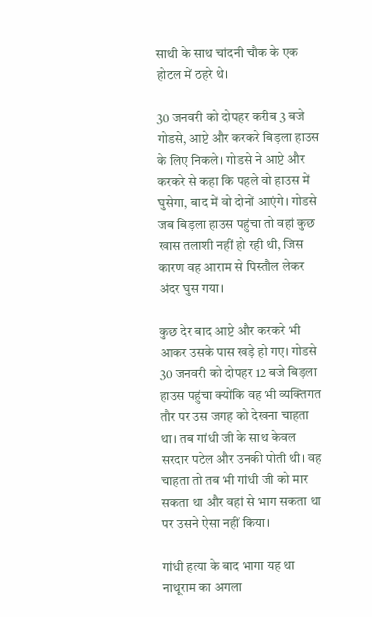साथी के साथ चांदनी चौक के एक होटल में ठहरे थे।

30 जनवरी को दोपहर करीब 3 बजे गोडसे, आप्टे और करकरे बिड़ला हाउस के लिए निकले। गोडसे ने आप्टे और करकरे से कहा कि पहले वो हाउस में घुसेगा, बाद में वो दोनों आएंगे। गोडसे जब बिड़ला हाउस पहुंचा तो वहां कुछ खास तलाशी नहीं हो रही थी, जिस कारण वह आराम से पिस्तौल लेकर अंदर घुस गया।

कुछ देर बाद आप्टे और करकरे भी आकर उसके पास खड़े हो गए। गोडसे 30 जनवरी को दोपहर 12 बजे बिड़ला हाउस पहुंचा क्योंकि वह भी व्यक्तिगत तौर पर उस जगह को देखना चाहता था। तब गांधी जी के साथ केवल सरदार पटेल और उनकी पोती थी। वह चाहता तो तब भी गांधी जी को मार सकता था और वहां से भाग सकता था पर उसने ऐसा नहीं किया।

गांधी हत्या के बाद भागा यह था नाथूराम का अगला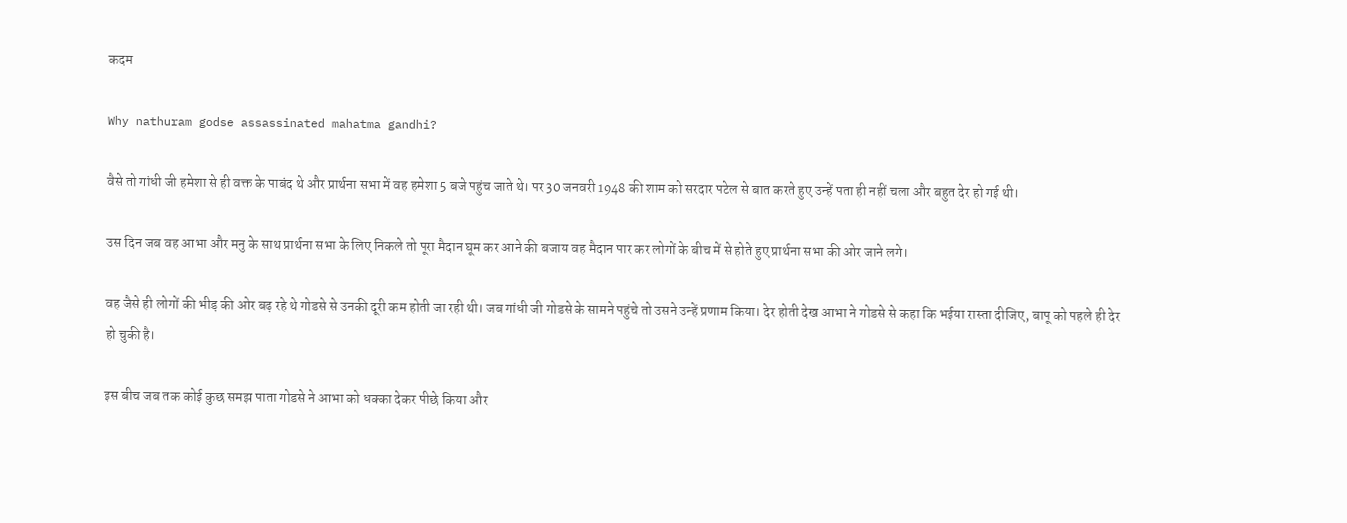कदम

Why nathuram godse assassinated mahatma gandhi?

वैसे तो गांधी जी हमेशा से ही वक्त के पाबंद थे और प्रार्थना सभा में वह हमेशा 5 बजे पहुंच जाते थे। पर 30 जनवरी 1948 की शाम को सरदार पटेल से बात करते हुए उन्हें पता ही नहीं चला और बहुत देर हो गई थी।

उस दिन जब वह आभा और मनु के साथ प्रार्थना सभा के लिए निकले तो पूरा मैदान घूम कर आने की बजाय वह मैदान पार कर लोगों के बीच में से होते हुए प्रार्थना सभा की ओर जाने लगे।

वह जैसे ही लोगों की भीड़ की ओर बढ़ रहे थे गोडसे से उनकी दूरी कम होती जा रही थी। जब गांधी जी गोडसे के सामने पहुंचे तो उसने उन्हें प्रणाम किया। देर होती देख आभा ने गोडसे से कहा क‌ि भईया रास्ता दीजिए, बापू को पहले ही देर हो चुकी है।

इस बीच जब तक कोई कुछ समझ पाता गोडसे ने आभा को धक्का देकर पीछे किया और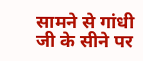सामने से गांधी जी के सीने पर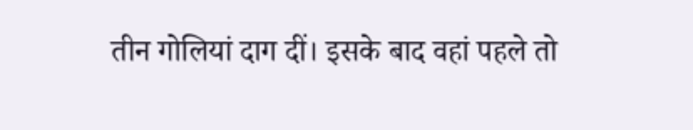तीन गोलियां दाग दीं। इसके बाद वहां पहले तो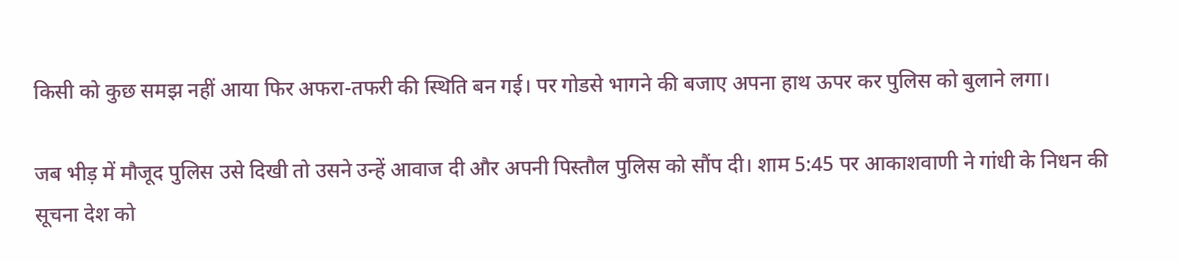किसी को कुछ समझ नहीं आया फिर अफरा-तफरी की स्थिति बन गई। पर गोडसे भागने की बजाए अपना हाथ ऊपर कर पुलिस को बुलाने लगा।

जब भीड़ में मौजूद पुलिस उसे दिखी तो उसने उन्हें आवाज दी और अपनी पिस्तौल पुलिस को सौंप दी। शाम 5:45 पर आकाशवाणी ने गांधी के निधन की सूचना देश को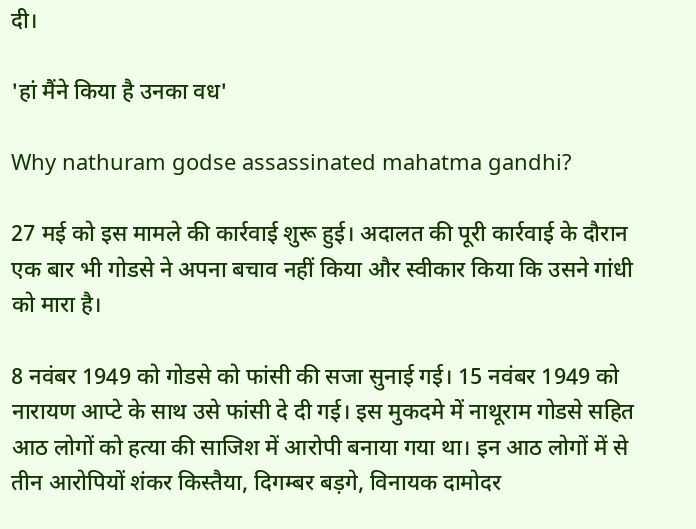दी।

'हां मैंने क‌िया है उनका वध'

Why nathuram godse assassinated mahatma gandhi?

27 मई को इस मामले की कार्रवाई शुरू हुई। अदालत की पूरी कार्रवाई के दौरान एक बार भी गोडसे ने अपना बचाव नहीं किया और स्वीकार किया कि उसने गांधी को मारा है।

8 नवंबर 1949 को गोडसे को फांसी की सजा सुनाई गई। 15 नवंबर 1949 को नारायण आप्टे के साथ उसे फांसी दे दी गई। इस मुकदमे में नाथूराम गोडसे सहित आठ लोगों को हत्या की साजिश में आरोपी बनाया गया था। इन आठ लोगों में से तीन आरोपियों शंकर किस्तैया, दिगम्बर बड़गे, विनायक दामोदर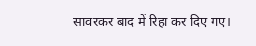सावरकर बाद में रिहा कर दिए गए।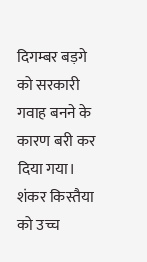दिगम्बर बड़गे को सरकारी गवाह बनने के कारण बरी कर दिया गया। शंकर किस्तैया को उच्च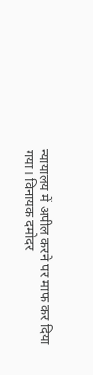न्यायालय में अपील करने पर माफ कर दिया गया। विनायक दमोदर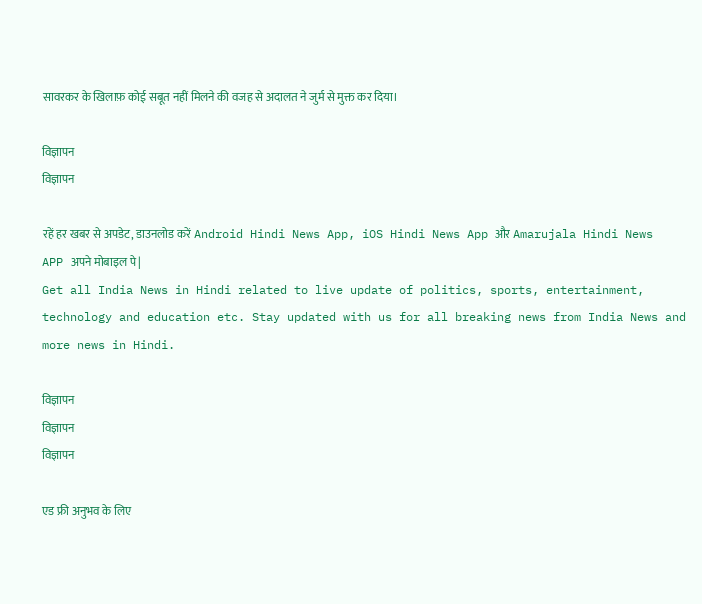सावरकर के खिलाफ़ कोई सबूत नहीं मिलने की वजह से अदालत ने जुर्म से मुक्त कर दिया।

विज्ञापन
विज्ञापन

रहें हर खबर से अपडेट, डाउनलोड करें Android Hindi News App, iOS Hindi News App और Amarujala Hindi News APP अपने मोबाइल पे|
Get all India News in Hindi related to live update of politics, sports, entertainment, technology and education etc. Stay updated with us for all breaking news from India News and more news in Hindi.

विज्ञापन
विज्ञापन
विज्ञापन

एड फ्री अनुभव के लिए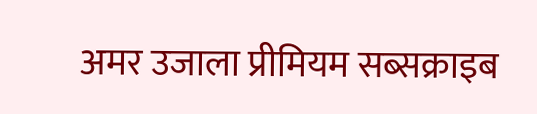अमर उजाला प्रीमियम सब्सक्राइब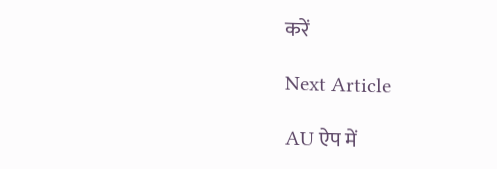करें

Next Article

AU ऐप में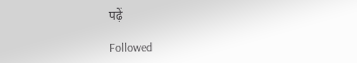पढ़ें

Followed